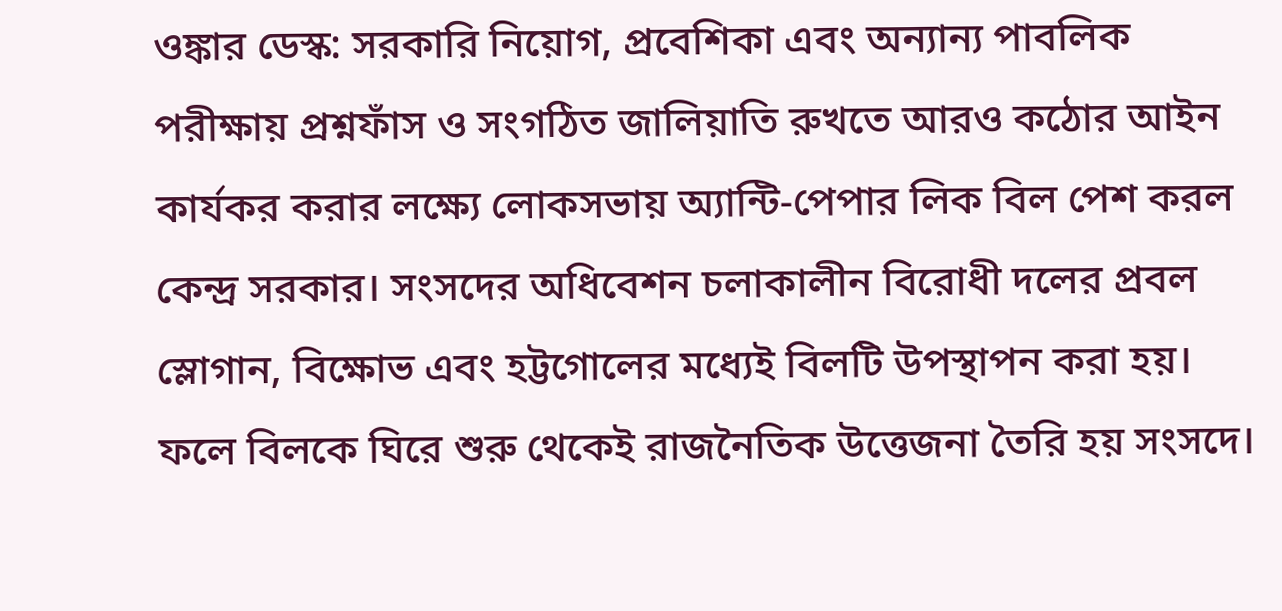ওঙ্কার ডেস্ক: সরকারি নিয়োগ, প্রবেশিকা এবং অন্যান্য পাবলিক পরীক্ষায় প্রশ্নফাঁস ও সংগঠিত জালিয়াতি রুখতে আরও কঠোর আইন কার্যকর করার লক্ষ্যে লোকসভায় অ্যান্টি-পেপার লিক বিল পেশ করল কেন্দ্র সরকার। সংসদের অধিবেশন চলাকালীন বিরোধী দলের প্রবল স্লোগান, বিক্ষোভ এবং হট্টগোলের মধ্যেই বিলটি উপস্থাপন করা হয়। ফলে বিলকে ঘিরে শুরু থেকেই রাজনৈতিক উত্তেজনা তৈরি হয় সংসদে।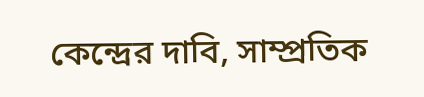কেন্দ্রের দাবি, সাম্প্রতিক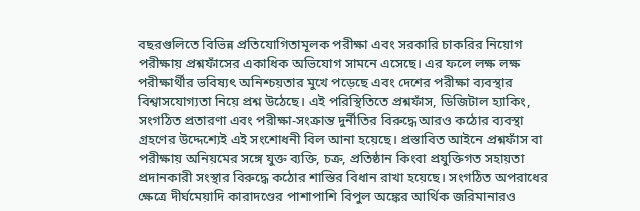বছরগুলিতে বিভিন্ন প্রতিযোগিতামূলক পরীক্ষা এবং সরকারি চাকরির নিয়োগ পরীক্ষায় প্রশ্নফাঁসের একাধিক অভিযোগ সামনে এসেছে। এর ফলে লক্ষ লক্ষ পরীক্ষার্থীর ভবিষ্যৎ অনিশ্চয়তার মুখে পড়েছে এবং দেশের পরীক্ষা ব্যবস্থার বিশ্বাসযোগ্যতা নিয়ে প্রশ্ন উঠেছে। এই পরিস্থিতিতে প্রশ্নফাঁস, ডিজিটাল হ্যাকিং, সংগঠিত প্রতারণা এবং পরীক্ষা-সংক্রান্ত দুর্নীতির বিরুদ্ধে আরও কঠোর ব্যবস্থা গ্রহণের উদ্দেশ্যেই এই সংশোধনী বিল আনা হয়েছে। প্রস্তাবিত আইনে প্রশ্নফাঁস বা পরীক্ষায় অনিয়মের সঙ্গে যুক্ত ব্যক্তি, চক্র, প্রতিষ্ঠান কিংবা প্রযুক্তিগত সহায়তা প্রদানকারী সংস্থার বিরুদ্ধে কঠোর শাস্তির বিধান রাখা হয়েছে। সংগঠিত অপরাধের ক্ষেত্রে দীর্ঘমেয়াদি কারাদণ্ডের পাশাপাশি বিপুল অঙ্কের আর্থিক জরিমানারও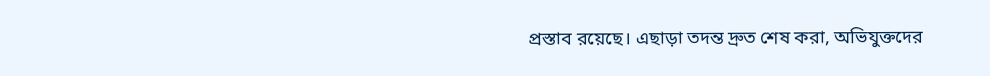প্রস্তাব রয়েছে। এছাড়া তদন্ত দ্রুত শেষ করা, অভিযুক্তদের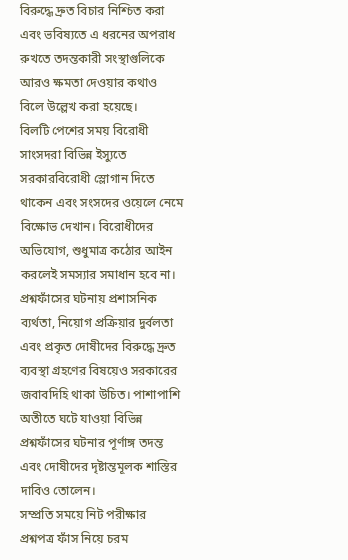বিরুদ্ধে দ্রুত বিচার নিশ্চিত করা এবং ভবিষ্যতে এ ধরনের অপরাধ রুখতে তদন্তকারী সংস্থাগুলিকে আরও ক্ষমতা দেওয়ার কথাও বিলে উল্লেখ করা হয়েছে।
বিলটি পেশের সময় বিরোধী সাংসদরা বিভিন্ন ইস্যুতে সরকারবিরোধী স্লোগান দিতে থাকেন এবং সংসদের ওয়েলে নেমে বিক্ষোভ দেখান। বিরোধীদের অভিযোগ, শুধুমাত্র কঠোর আইন করলেই সমস্যার সমাধান হবে না। প্রশ্নফাঁসের ঘটনায় প্রশাসনিক ব্যর্থতা, নিয়োগ প্রক্রিয়ার দুর্বলতা এবং প্রকৃত দোষীদের বিরুদ্ধে দ্রুত ব্যবস্থা গ্রহণের বিষয়েও সরকারের জবাবদিহি থাকা উচিত। পাশাপাশি অতীতে ঘটে যাওয়া বিভিন্ন প্রশ্নফাঁসের ঘটনার পূর্ণাঙ্গ তদন্ত এবং দোষীদের দৃষ্টান্তমূলক শাস্তির দাবিও তোলেন।
সম্প্রতি সময়ে নিট পরীক্ষার প্রশ্নপত্র ফাঁস নিয়ে চরম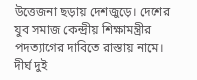উত্তেজনা ছড়ায় দেশজুড়ে। দেশের যুব সমাজ কেন্দ্রীয় শিক্ষামন্ত্রীর পদত্যাগের দাবিতে রাস্তায় নামে। দীর্ঘ দুই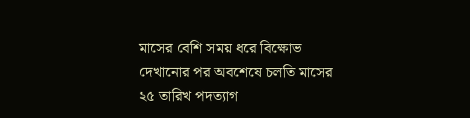মাসের বেশি সময় ধরে বিক্ষোভ দেখানোর পর অবশেষে চলতি মাসের ২৫ তারিখ পদত্যাগ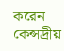করেন কেন্সদ্রীয়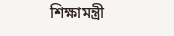শিক্ষামন্ত্রী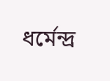ধর্মেন্দ্র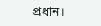প্রধান।